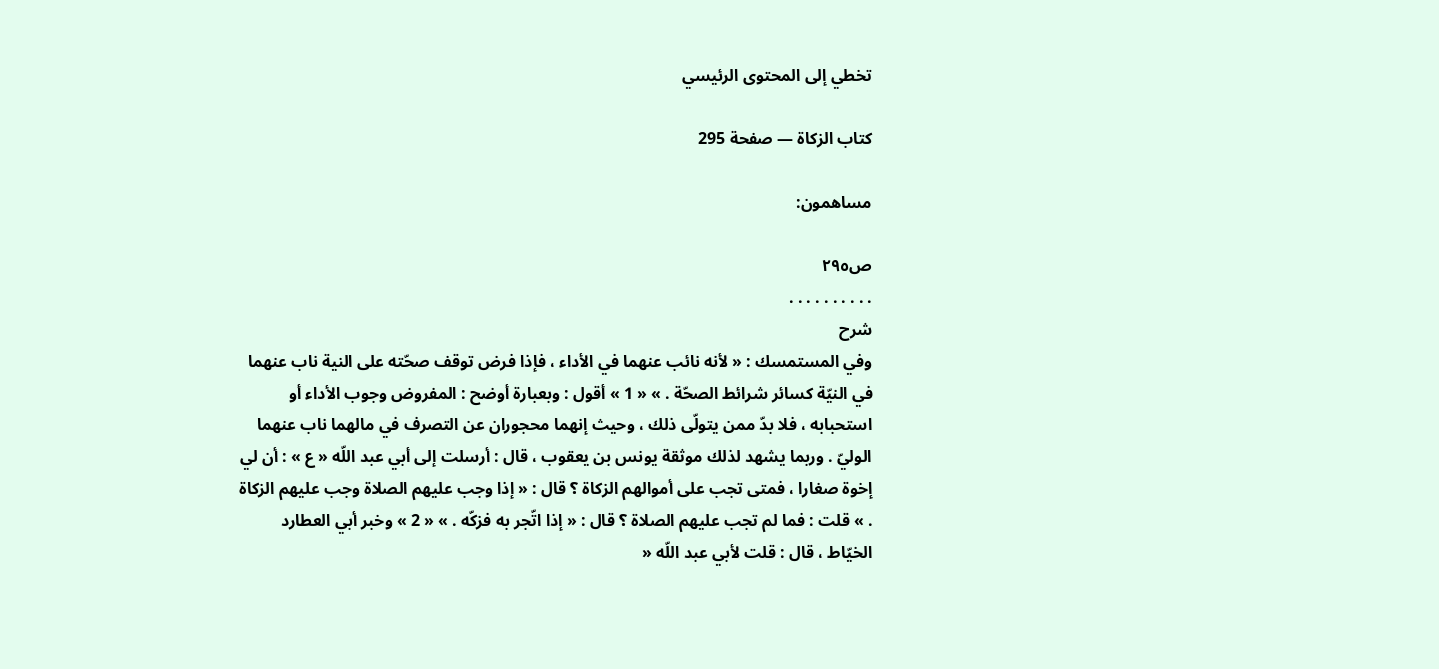تخطي إلى المحتوى الرئيسي

كتاب الزكاة — صفحة 295

مساهمون:

ص٢٩٥
. . . . . . . . . .
شرح
وفي المستمسك : « لأنه نائب عنهما في الأداء ، فإذا فرض توقف صحّته على النية ناب عنهما في النيّة كسائر شرائط الصحّة . » « 1 » أقول : وبعبارة أوضح : المفروض وجوب الأداء أو استحبابه ، فلا بدّ ممن يتولّى ذلك ، وحيث إنهما محجوران عن التصرف في مالهما ناب عنهما الوليّ . وربما يشهد لذلك موثقة يونس بن يعقوب ، قال : أرسلت إلى أبي عبد اللّه « ع » : أن لي إخوة صغارا ، فمتى تجب على أموالهم الزكاة ؟ قال : « إذا وجب عليهم الصلاة وجب عليهم الزكاة . » قلت : فما لم تجب عليهم الصلاة ؟ قال : « إذا اتّجر به فزكّه . » « 2 » وخبر أبي العطارد الخيّاط ، قال : قلت لأبي عبد اللّه «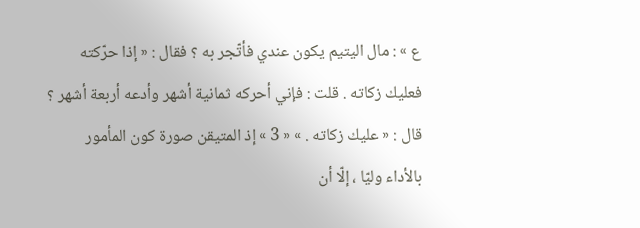ع » : مال اليتيم يكون عندي فأتّجر به ؟ فقال : « إذا حرّكته فعليك زكاته . قلت : فإني أحركه ثمانية أشهر وأدعه أربعة أشهر ؟ قال : « عليك زكاته . » « 3 » إذ المتيقن صورة كون المأمور بالأداء وليّا ، إلّا أن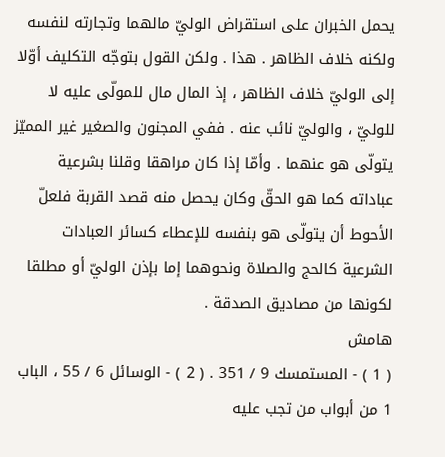يحمل الخبران على استقراض الوليّ مالهما وتجارته لنفسه ولكنه خلاف الظاهر . هذا . ولكن القول بتوجّه التكليف أوّلا إلى الوليّ خلاف الظاهر ، إذ المال مال للمولّى عليه لا للوليّ ، والوليّ نائب عنه . ففي المجنون والصغير غير المميّز يتولّى هو عنهما . وأمّا إذا كان مراهقا وقلنا بشرعية عباداته كما هو الحقّ وكان يحصل منه قصد القربة فلعلّ الأحوط أن يتولّى هو بنفسه للإعطاء كسائر العبادات الشرعية كالحج والصلاة ونحوهما إما بإذن الوليّ أو مطلقا لكونها من مصاديق الصدقة .
هامش
( 1 ) - المستمسك 9 / 351 . ( 2 ) - الوسائل 6 / 55 ، الباب 1 من أبواب من تجب عليه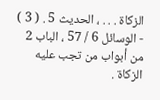الزكاة . . . ، الحديث 5 . ( 3 ) - الوسائل 6 / 57 ، الباب 2 من أبواب من تجب عليه الزكاة .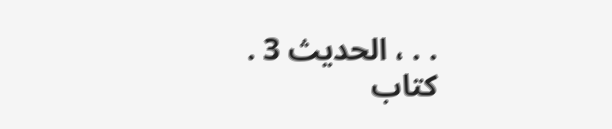. . ، الحديث 3 .
كتاب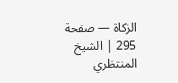الزكاة — صفحة 295 | الشيخ المنتظري